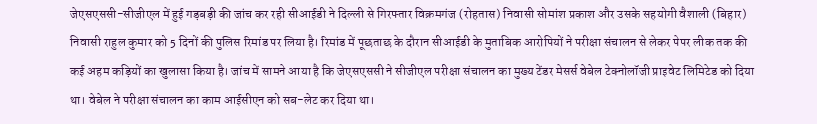जेएसएससी-सीजीएल में हुई गड़बड़ी की जांच कर रही सीआईडी ने दिल्ली से गिरफ्तार विक्रमगंज (रोहतास) निवासी सोमांश प्रकाश और उसके सहयोगी वैशाली (बिहार) निवासी राहुल कुमार को 5 दिनों की पुलिस रिमांड पर लिया है। रिमांड में पूछताछ के दौरान सीआईडी के मुताबिक आरोपियों ने परीक्षा संचालन से लेकर पेपर लीक तक की कई अहम कड़ियों का खुलासा किया है। जांच में सामने आया है कि जेएसएससी ने सीजीएल परीक्षा संचालन का मुख्य टेंडर मेसर्स वेबेल टेक्नोलॉजी प्राइवेट लिमिटेड को दिया था। वेबेल ने परीक्षा संचालन का काम आईसीएन को सब-लेट कर दिया था।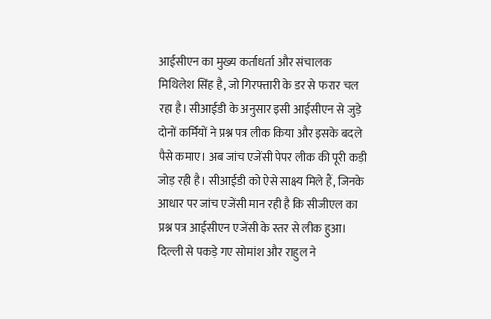आईसीएन का मुख्य कर्ताधर्ता और संचालक मिथिलेश सिंह है, जो गिरफ्तारी के डर से फरार चल रहा है। सीआईडी के अनुसार इसी आईसीएन से जुड़े दोनों कर्मियों ने प्रश्न पत्र लीक किया और इसके बदले पैसे कमाए। अब जांच एजेंसी पेपर लीक की पूरी कड़ी जोड़ रही है। सीआईडी को ऐसे साक्ष्य मिले हैं, जिनके आधार पर जांच एजेंसी मान रही है कि सीजीएल का प्रश्न पत्र आईसीएन एजेंसी के स्तर से लीक हुआ। दिल्ली से पकड़े गए सोमांश और राहुल ने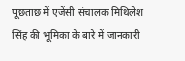पूछताछ में एजेंसी संचालक मिथिलेश सिंह की भूमिका के बारे में जानकारी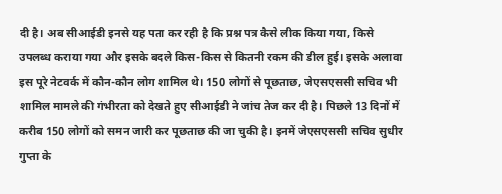दी है। अब सीआईडी इनसे यह पता कर रही है कि प्रश्न पत्र कैसे लीक किया गया, किसे उपलब्ध कराया गया और इसके बदले किस-किस से कितनी रकम की डील हुई। इसके अलावा इस पूरे नेटवर्क में कौन-कौन लोग शामिल थे। 150 लोगों से पूछताछ, जेएसएससी सचिव भी शामिल मामले की गंभीरता को देखते हुए सीआईडी ने जांच तेज कर दी है। पिछले 13 दिनों में करीब 150 लोगों को समन जारी कर पूछताछ की जा चुकी है। इनमें जेएसएससी सचिव सुधीर गुप्ता के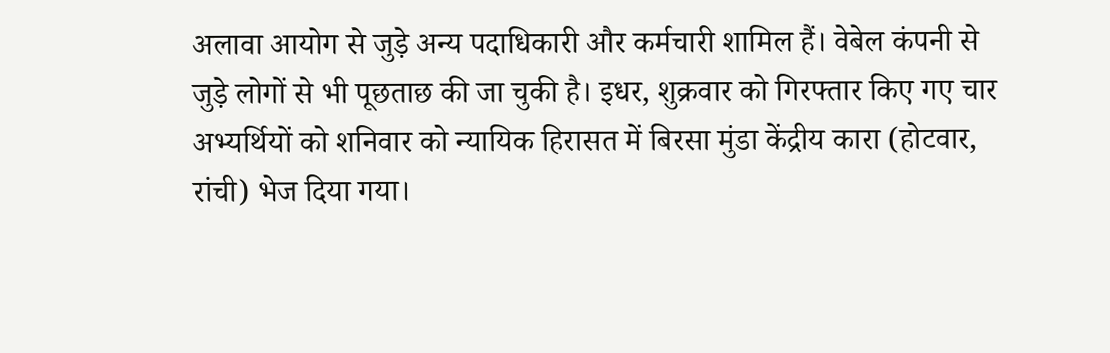अलावा आयोग से जुड़े अन्य पदाधिकारी और कर्मचारी शामिल हैं। वेबेल कंपनी से जुड़े लोगों से भी पूछताछ की जा चुकी है। इधर, शुक्रवार को गिरफ्तार किए गए चार अभ्यर्थियों को शनिवार को न्यायिक हिरासत में बिरसा मुंडा केंद्रीय कारा (होटवार, रांची) भेज दिया गया।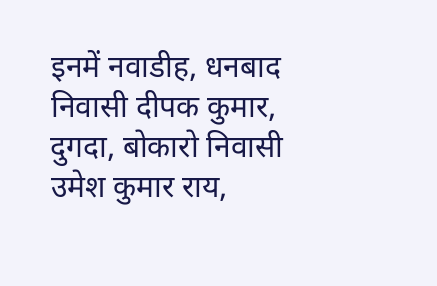इनमें नवाडीह, धनबाद निवासी दीपक कुमार, दुगदा, बोकारो निवासी उमेश कुमार राय,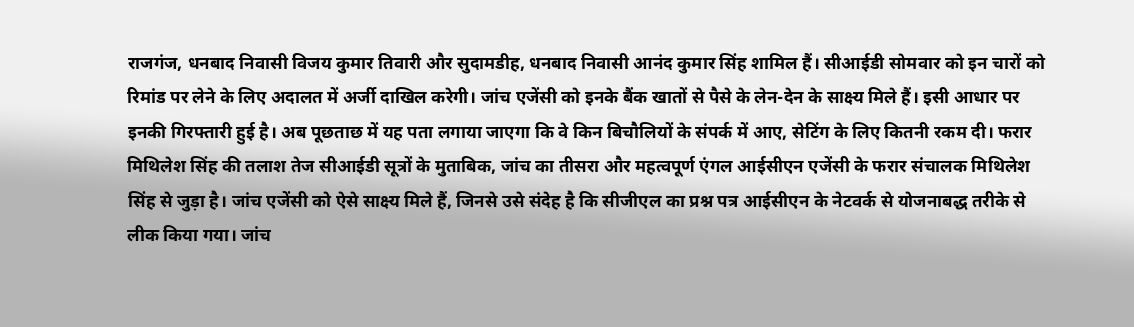राजगंज, धनबाद निवासी विजय कुमार तिवारी और सुदामडीह, धनबाद निवासी आनंद कुमार सिंह शामिल हैं। सीआईडी सोमवार को इन चारों को रिमांड पर लेने के लिए अदालत में अर्जी दाखिल करेगी। जांच एजेंसी को इनके बैंक खातों से पैसे के लेन-देन के साक्ष्य मिले हैं। इसी आधार पर इनकी गिरफ्तारी हुई है। अब पूछताछ में यह पता लगाया जाएगा कि वे किन बिचौलियों के संपर्क में आए, सेटिंग के लिए कितनी रकम दी। फरार मिथिलेश सिंह की तलाश तेज सीआईडी सूत्रों के मुताबिक, जांच का तीसरा और महत्वपूर्ण एंगल आईसीएन एजेंसी के फरार संचालक मिथिलेश सिंह से जुड़ा है। जांच एजेंसी को ऐसे साक्ष्य मिले हैं, जिनसे उसे संदेह है कि सीजीएल का प्रश्न पत्र आईसीएन के नेटवर्क से योजनाबद्ध तरीके से लीक किया गया। जांच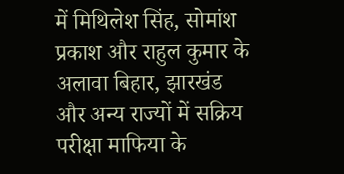में मिथिलेश सिंह, सोमांश प्रकाश और राहुल कुमार के अलावा बिहार, झारखंड और अन्य राज्यों में सक्रिय परीक्षा माफिया के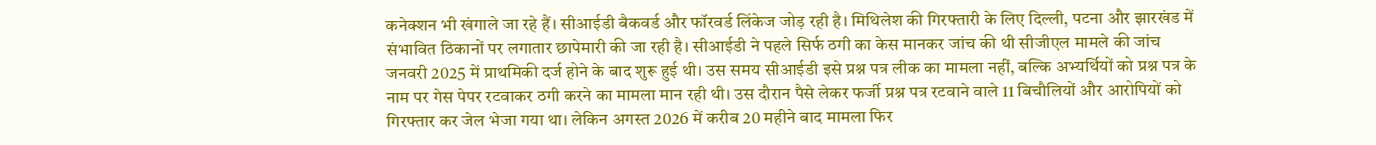कनेक्शन भी खंगाले जा रहे हैं। सीआईडी बैकवर्ड और फॉरवर्ड लिंकेज जोड़ रही है। मिथिलेश की गिरफ्तारी के लिए दिल्ली, पटना और झारखंड में संभावित ठिकानों पर लगातार छापेमारी की जा रही है। सीआईडी ने पहले सिर्फ ठगी का केस मानकर जांच की थी सीजीएल मामले की जांच जनवरी 2025 में प्राथमिकी दर्ज होने के बाद शुरू हुई थी। उस समय सीआईडी इसे प्रश्न पत्र लीक का मामला नहीं, बल्कि अभ्यर्थियों को प्रश्न पत्र के नाम पर गेस पेपर रटवाकर ठगी करने का मामला मान रही थी। उस दौरान पैसे लेकर फर्जी प्रश्न पत्र रटवाने वाले 11 बिचौलियों और आरोपियों को गिरफ्तार कर जेल भेजा गया था। लेकिन अगस्त 2026 में करीब 20 महीने बाद मामला फिर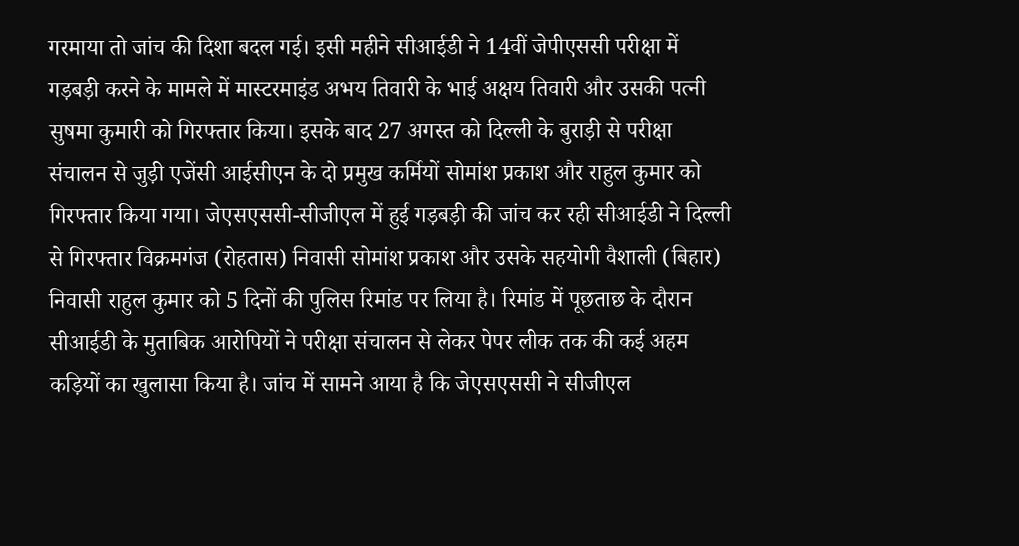गरमाया तो जांच की दिशा बदल गई। इसी महीने सीआईडी ने 14वीं जेपीएससी परीक्षा में गड़बड़ी करने के मामले में मास्टरमाइंड अभय तिवारी के भाई अक्षय तिवारी और उसकी पत्नी सुषमा कुमारी को गिरफ्तार किया। इसके बाद 27 अगस्त को दिल्ली के बुराड़ी से परीक्षा संचालन से जुड़ी एजेंसी आईसीएन के दो प्रमुख कर्मियों सोमांश प्रकाश और राहुल कुमार को गिरफ्तार किया गया। जेएसएससी-सीजीएल में हुई गड़बड़ी की जांच कर रही सीआईडी ने दिल्ली से गिरफ्तार विक्रमगंज (रोहतास) निवासी सोमांश प्रकाश और उसके सहयोगी वैशाली (बिहार) निवासी राहुल कुमार को 5 दिनों की पुलिस रिमांड पर लिया है। रिमांड में पूछताछ के दौरान सीआईडी के मुताबिक आरोपियों ने परीक्षा संचालन से लेकर पेपर लीक तक की कई अहम कड़ियों का खुलासा किया है। जांच में सामने आया है कि जेएसएससी ने सीजीएल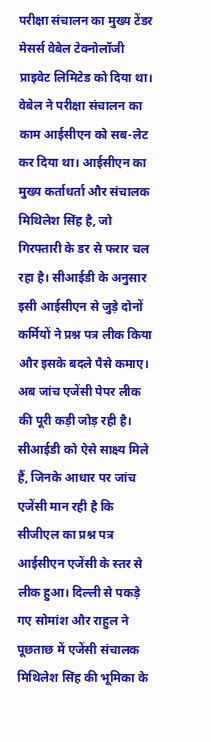परीक्षा संचालन का मुख्य टेंडर मेसर्स वेबेल टेक्नोलॉजी प्राइवेट लिमिटेड को दिया था। वेबेल ने परीक्षा संचालन का काम आईसीएन को सब-लेट कर दिया था। आईसीएन का मुख्य कर्ताधर्ता और संचालक मिथिलेश सिंह है, जो गिरफ्तारी के डर से फरार चल रहा है। सीआईडी के अनुसार इसी आईसीएन से जुड़े दोनों कर्मियों ने प्रश्न पत्र लीक किया और इसके बदले पैसे कमाए। अब जांच एजेंसी पेपर लीक की पूरी कड़ी जोड़ रही है। सीआईडी को ऐसे साक्ष्य मिले हैं, जिनके आधार पर जांच एजेंसी मान रही है कि सीजीएल का प्रश्न पत्र आईसीएन एजेंसी के स्तर से लीक हुआ। दिल्ली से पकड़े गए सोमांश और राहुल ने पूछताछ में एजेंसी संचालक मिथिलेश सिंह की भूमिका के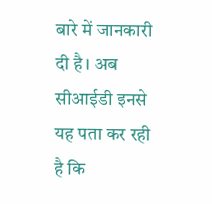बारे में जानकारी दी है। अब सीआईडी इनसे यह पता कर रही है कि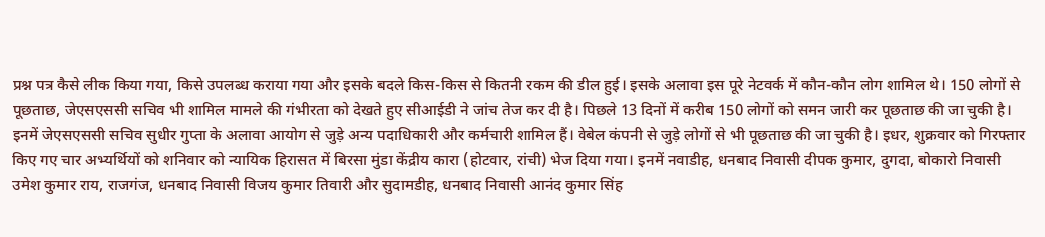प्रश्न पत्र कैसे लीक किया गया, किसे उपलब्ध कराया गया और इसके बदले किस-किस से कितनी रकम की डील हुई। इसके अलावा इस पूरे नेटवर्क में कौन-कौन लोग शामिल थे। 150 लोगों से पूछताछ, जेएसएससी सचिव भी शामिल मामले की गंभीरता को देखते हुए सीआईडी ने जांच तेज कर दी है। पिछले 13 दिनों में करीब 150 लोगों को समन जारी कर पूछताछ की जा चुकी है। इनमें जेएसएससी सचिव सुधीर गुप्ता के अलावा आयोग से जुड़े अन्य पदाधिकारी और कर्मचारी शामिल हैं। वेबेल कंपनी से जुड़े लोगों से भी पूछताछ की जा चुकी है। इधर, शुक्रवार को गिरफ्तार किए गए चार अभ्यर्थियों को शनिवार को न्यायिक हिरासत में बिरसा मुंडा केंद्रीय कारा (होटवार, रांची) भेज दिया गया। इनमें नवाडीह, धनबाद निवासी दीपक कुमार, दुगदा, बोकारो निवासी उमेश कुमार राय, राजगंज, धनबाद निवासी विजय कुमार तिवारी और सुदामडीह, धनबाद निवासी आनंद कुमार सिंह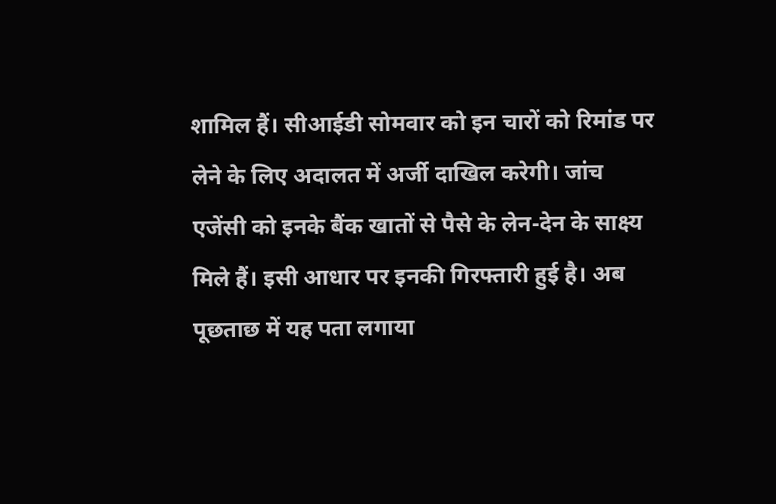शामिल हैं। सीआईडी सोमवार को इन चारों को रिमांड पर लेने के लिए अदालत में अर्जी दाखिल करेगी। जांच एजेंसी को इनके बैंक खातों से पैसे के लेन-देन के साक्ष्य मिले हैं। इसी आधार पर इनकी गिरफ्तारी हुई है। अब पूछताछ में यह पता लगाया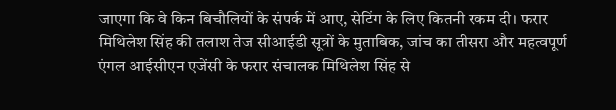जाएगा कि वे किन बिचौलियों के संपर्क में आए, सेटिंग के लिए कितनी रकम दी। फरार मिथिलेश सिंह की तलाश तेज सीआईडी सूत्रों के मुताबिक, जांच का तीसरा और महत्वपूर्ण एंगल आईसीएन एजेंसी के फरार संचालक मिथिलेश सिंह से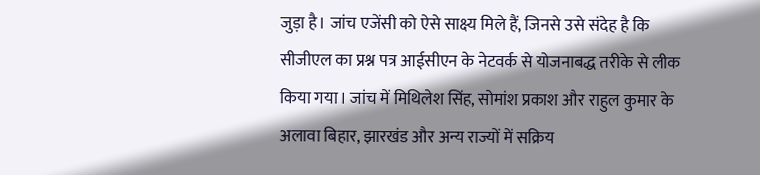जुड़ा है। जांच एजेंसी को ऐसे साक्ष्य मिले हैं, जिनसे उसे संदेह है कि सीजीएल का प्रश्न पत्र आईसीएन के नेटवर्क से योजनाबद्ध तरीके से लीक किया गया। जांच में मिथिलेश सिंह, सोमांश प्रकाश और राहुल कुमार के अलावा बिहार, झारखंड और अन्य राज्यों में सक्रिय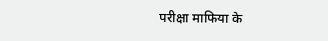परीक्षा माफिया के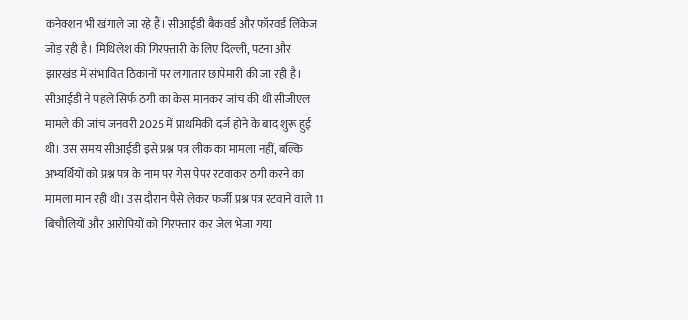कनेक्शन भी खंगाले जा रहे हैं। सीआईडी बैकवर्ड और फॉरवर्ड लिंकेज जोड़ रही है। मिथिलेश की गिरफ्तारी के लिए दिल्ली, पटना और झारखंड में संभावित ठिकानों पर लगातार छापेमारी की जा रही है। सीआईडी ने पहले सिर्फ ठगी का केस मानकर जांच की थी सीजीएल मामले की जांच जनवरी 2025 में प्राथमिकी दर्ज होने के बाद शुरू हुई थी। उस समय सीआईडी इसे प्रश्न पत्र लीक का मामला नहीं, बल्कि अभ्यर्थियों को प्रश्न पत्र के नाम पर गेस पेपर रटवाकर ठगी करने का मामला मान रही थी। उस दौरान पैसे लेकर फर्जी प्रश्न पत्र रटवाने वाले 11 बिचौलियों और आरोपियों को गिरफ्तार कर जेल भेजा गया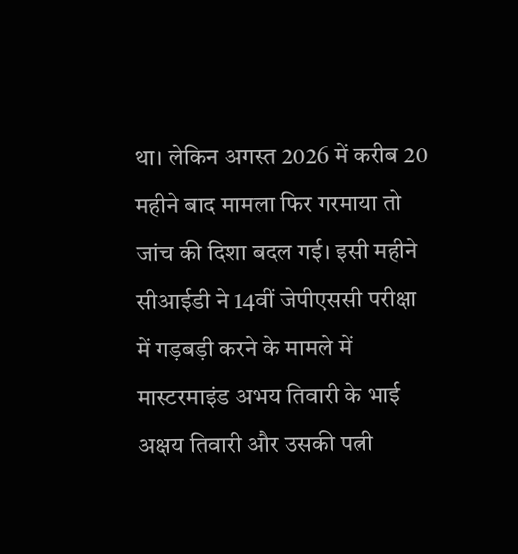था। लेकिन अगस्त 2026 में करीब 20 महीने बाद मामला फिर गरमाया तो जांच की दिशा बदल गई। इसी महीने सीआईडी ने 14वीं जेपीएससी परीक्षा में गड़बड़ी करने के मामले में मास्टरमाइंड अभय तिवारी के भाई अक्षय तिवारी और उसकी पत्नी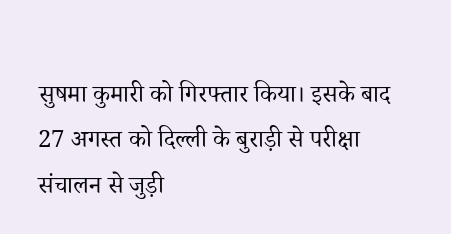सुषमा कुमारी को गिरफ्तार किया। इसके बाद 27 अगस्त को दिल्ली के बुराड़ी से परीक्षा संचालन से जुड़ी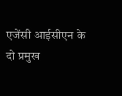एजेंसी आईसीएन के दो प्रमुख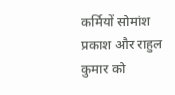कर्मियों सोमांश प्रकाश और राहुल कुमार को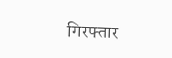गिरफ्तार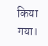किया गया।